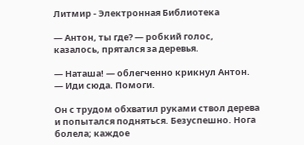Литмир - Электронная Библиотека

— Антон, ты где? — робкий голос, казалось, прятался за деревья.

— Наташа! — облегченно крикнул Антон. — Иди сюда. Помоги.

Он с трудом обхватил руками ствол дерева и попытался подняться. Безуспешно. Нога болела; каждое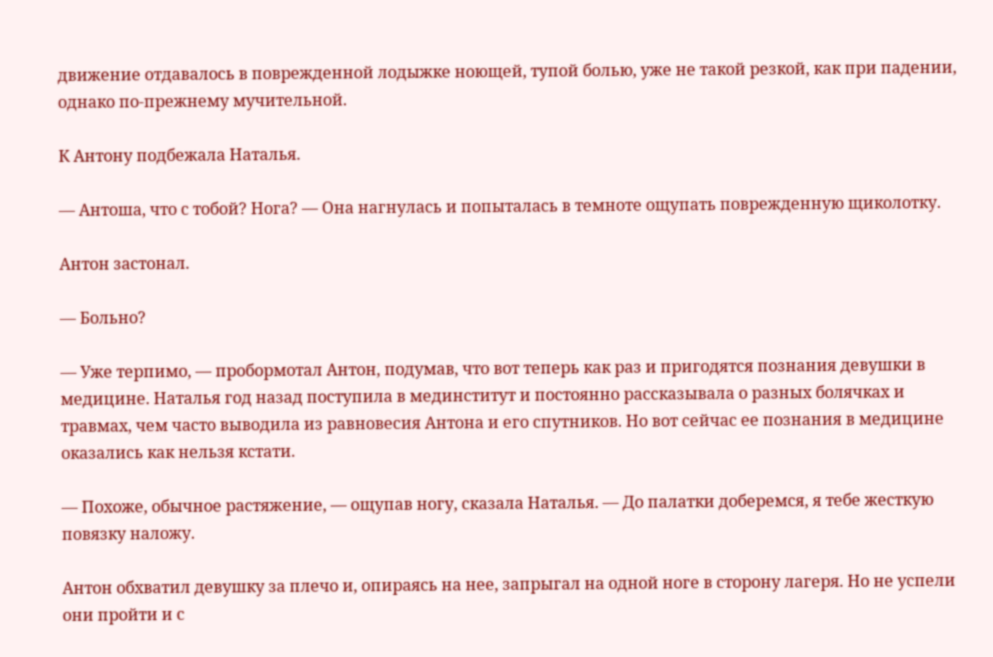движение отдавалось в поврежденной лодыжке ноющей, тупой болью, уже не такой резкой, как при падении, однако по-прежнему мучительной.

К Антону подбежала Наталья.

— Антоша, что с тобой? Нога? — Она нагнулась и попыталась в темноте ощупать поврежденную щиколотку.

Антон застонал.

— Больно?

— Уже терпимо, — пробормотал Антон, подумав, что вот теперь как раз и пригодятся познания девушки в медицине. Наталья год назад поступила в мединститут и постоянно рассказывала о разных болячках и травмах, чем часто выводила из равновесия Антона и его спутников. Но вот сейчас ее познания в медицине оказались как нельзя кстати.

— Похоже, обычное растяжение, — ощупав ногу, сказала Наталья. — До палатки доберемся, я тебе жесткую повязку наложу.

Антон обхватил девушку за плечо и, опираясь на нее, запрыгал на одной ноге в сторону лагеря. Но не успели они пройти и с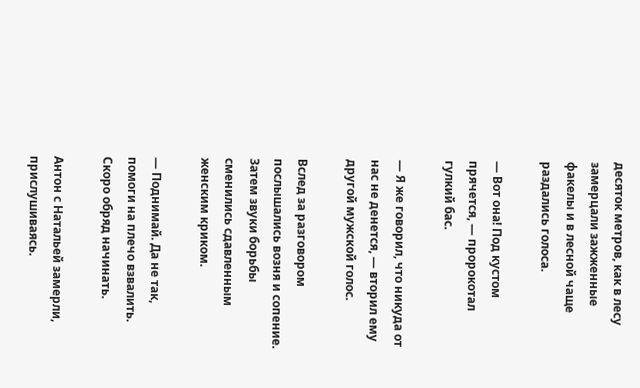десяток метров, как в лесу замерцали зажженные факелы и в лесной чаще раздались голоса.

— Вот она! Под кустом прячется, — пророкотал гулкий бас.

— Я же говорил, что никуда от нас не денется, — вторил ему другой мужской голос.

Вслед за разговором послышались возня и сопение. Затем звуки борьбы сменились сдавленным женским криком.

— Поднимай. Да не так, помоги на плечо взвалить. Скоро обряд начинать.

Антон с Натальей замерли, прислушиваясь.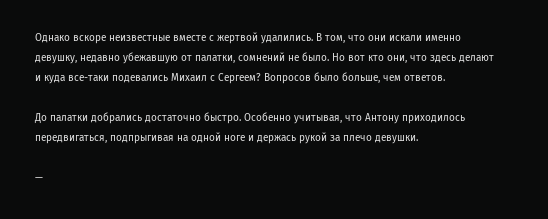Однако вскоре неизвестные вместе с жертвой удалились. В том, что они искали именно девушку, недавно убежавшую от палатки, сомнений не было. Но вот кто они, что здесь делают и куда все-таки подевались Михаил с Сергеем? Вопросов было больше, чем ответов.

До палатки добрались достаточно быстро. Особенно учитывая, что Антону приходилось передвигаться, подпрыгивая на одной ноге и держась рукой за плечо девушки.

—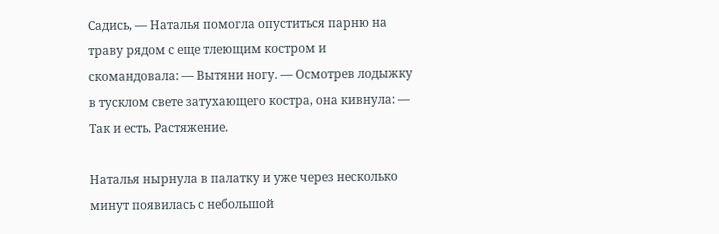Садись, — Наталья помогла опуститься парню на траву рядом с еще тлеющим костром и скомандовала: — Вытяни ногу. — Осмотрев лодыжку в тусклом свете затухающего костра, она кивнула: — Так и есть. Растяжение.

Наталья нырнула в палатку и уже через несколько минут появилась с небольшой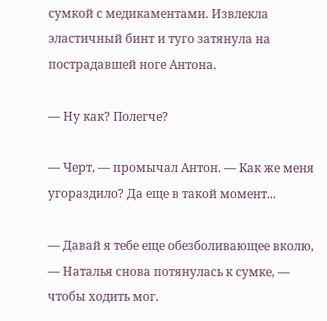сумкой с медикаментами. Извлекла эластичный бинт и туго затянула на пострадавшей ноге Антона.

— Ну как? Полегче?

— Черт, — промычал Антон. — Как же меня угораздило? Да еще в такой момент...

— Давай я тебе еще обезболивающее вколю, — Наталья снова потянулась к сумке, — чтобы ходить мог.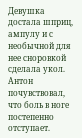Девушка достала шприц, ампулу и с необычной для нее сноровкой сделала укол. Антон почувствовал, что боль в ноге постепенно отступает.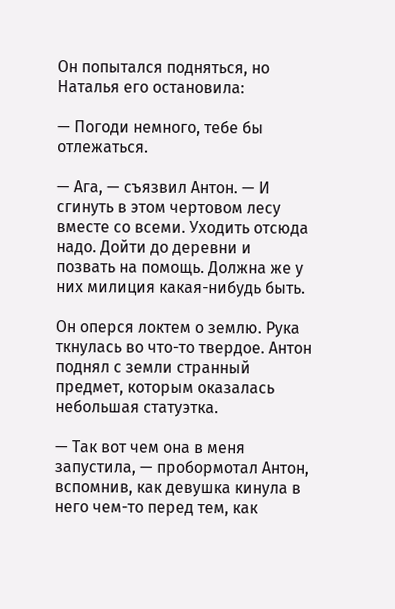Он попытался подняться, но Наталья его остановила:

— Погоди немного, тебе бы отлежаться.

— Ага, — съязвил Антон. — И сгинуть в этом чертовом лесу вместе со всеми. Уходить отсюда надо. Дойти до деревни и позвать на помощь. Должна же у них милиция какая-нибудь быть.

Он оперся локтем о землю. Рука ткнулась во что-то твердое. Антон поднял с земли странный предмет, которым оказалась небольшая статуэтка.

— Так вот чем она в меня запустила, — пробормотал Антон, вспомнив, как девушка кинула в него чем-то перед тем, как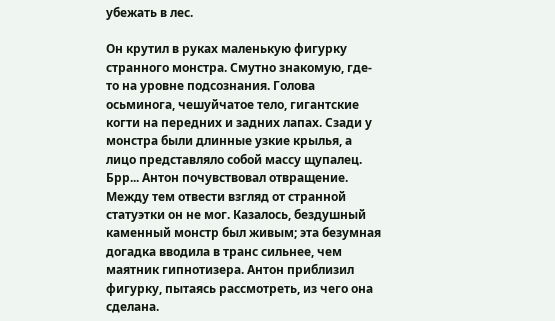убежать в лес.

Он крутил в руках маленькую фигурку странного монстра. Смутно знакомую, где-то на уровне подсознания. Голова осьминога, чешуйчатое тело, гигантские когти на передних и задних лапах. Сзади у монстра были длинные узкие крылья, а лицо представляло собой массу щупалец. Брр... Антон почувствовал отвращение. Между тем отвести взгляд от странной статуэтки он не мог. Казалось, бездушный каменный монстр был живым; эта безумная догадка вводила в транс сильнее, чем маятник гипнотизера. Антон приблизил фигурку, пытаясь рассмотреть, из чего она сделана.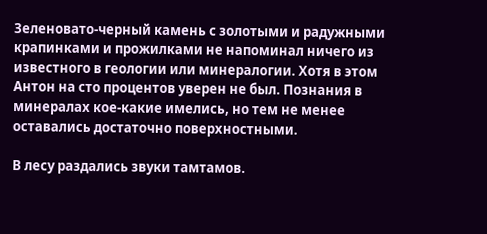Зеленовато-черный камень с золотыми и радужными крапинками и прожилками не напоминал ничего из известного в геологии или минералогии. Хотя в этом Антон на сто процентов уверен не был. Познания в минералах кое-какие имелись, но тем не менее оставались достаточно поверхностными.

В лесу раздались звуки тамтамов.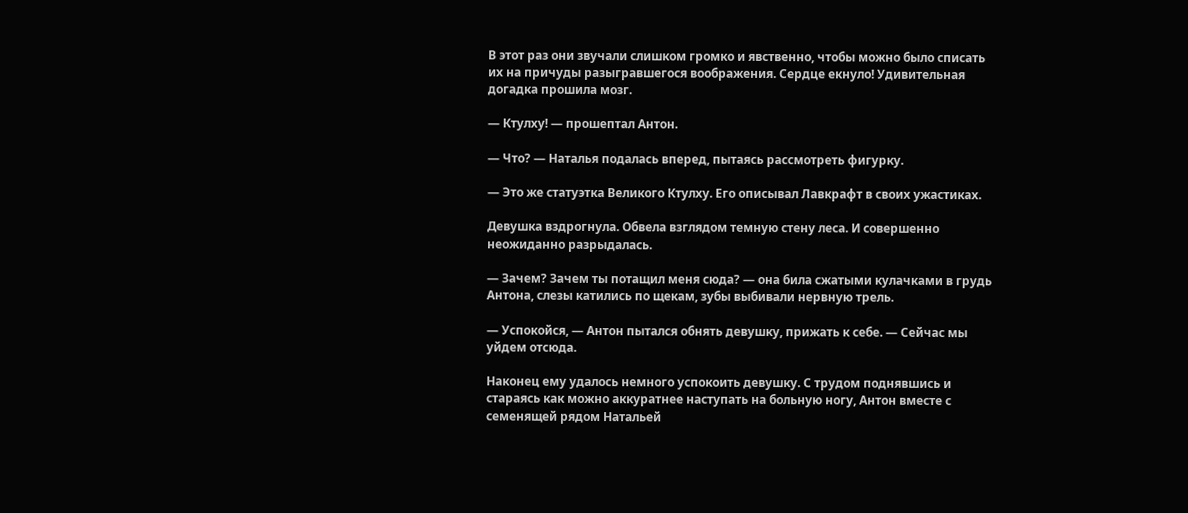В этот раз они звучали слишком громко и явственно, чтобы можно было списать их на причуды разыгравшегося воображения. Сердце екнуло! Удивительная догадка прошила мозг.

— Ктулху! — прошептал Антон.

— Что? — Наталья подалась вперед, пытаясь рассмотреть фигурку.

— Это же статуэтка Великого Ктулху. Его описывал Лавкрафт в своих ужастиках.

Девушка вздрогнула. Обвела взглядом темную стену леса. И совершенно неожиданно разрыдалась.

— Зачем? Зачем ты потащил меня сюда? — она била сжатыми кулачками в грудь Антона, слезы катились по щекам, зубы выбивали нервную трель.

— Успокойся, — Антон пытался обнять девушку, прижать к себе. — Сейчас мы уйдем отсюда.

Наконец ему удалось немного успокоить девушку. С трудом поднявшись и стараясь как можно аккуратнее наступать на больную ногу, Антон вместе с семенящей рядом Натальей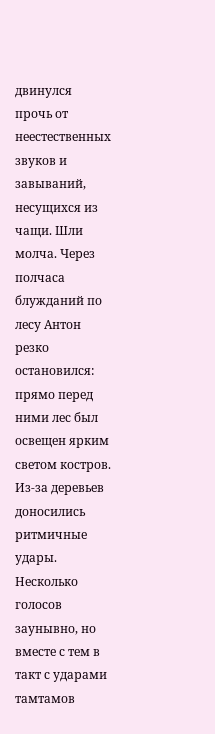двинулся прочь от неестественных звуков и завываний, несущихся из чащи. Шли молча. Через полчаса блужданий по лесу Антон резко остановился: прямо перед ними лес был освещен ярким светом костров. Из-за деревьев доносились ритмичные удары. Несколько голосов заунывно, но вместе с тем в такт с ударами тамтамов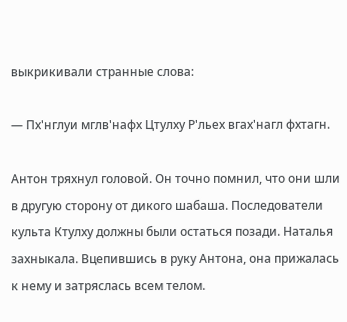выкрикивали странные слова:

— Пх'нглуи мглв'нафх Цтулху Р'льех вгах'нагл фхтагн.

Антон тряхнул головой. Он точно помнил, что они шли в другую сторону от дикого шабаша. Последователи культа Ктулху должны были остаться позади. Наталья захныкала. Вцепившись в руку Антона, она прижалась к нему и затряслась всем телом.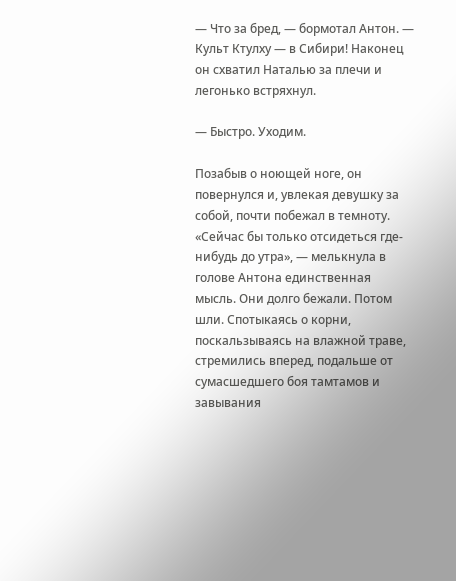— Что за бред, — бормотал Антон. — Культ Ктулху — в Сибири! Наконец он схватил Наталью за плечи и легонько встряхнул.

— Быстро. Уходим.

Позабыв о ноющей ноге, он повернулся и, увлекая девушку за собой, почти побежал в темноту. «Сейчас бы только отсидеться где-нибудь до утра», — мелькнула в голове Антона единственная мысль. Они долго бежали. Потом шли. Спотыкаясь о корни, поскальзываясь на влажной траве, стремились вперед, подальше от сумасшедшего боя тамтамов и завывания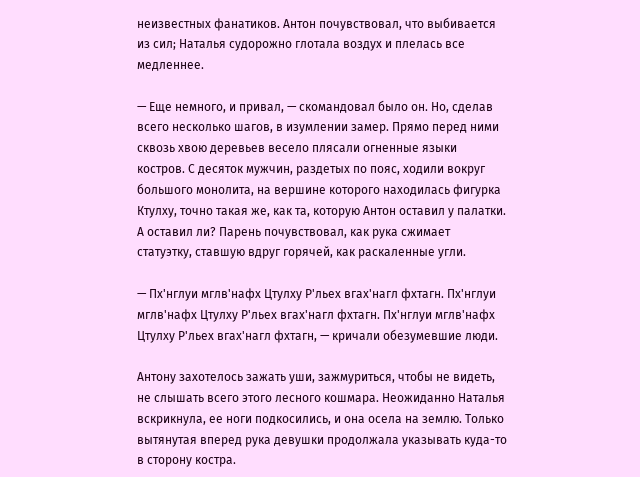неизвестных фанатиков. Антон почувствовал, что выбивается из сил; Наталья судорожно глотала воздух и плелась все медленнее.

— Еще немного, и привал, — скомандовал было он. Но, сделав всего несколько шагов, в изумлении замер. Прямо перед ними сквозь хвою деревьев весело плясали огненные языки костров. С десяток мужчин, раздетых по пояс, ходили вокруг большого монолита, на вершине которого находилась фигурка Ктулху, точно такая же, как та, которую Антон оставил у палатки. А оставил ли? Парень почувствовал, как рука сжимает статуэтку, ставшую вдруг горячей, как раскаленные угли.

— Пх'нглуи мглв'нафх Цтулху Р'льех вгах'нагл фхтагн. Пх'нглуи мглв'нафх Цтулху Р'льех вгах'нагл фхтагн. Пх'нглуи мглв'нафх Цтулху Р'льех вгах'нагл фхтагн, — кричали обезумевшие люди.

Антону захотелось зажать уши, зажмуриться, чтобы не видеть, не слышать всего этого лесного кошмара. Неожиданно Наталья вскрикнула, ее ноги подкосились, и она осела на землю. Только вытянутая вперед рука девушки продолжала указывать куда-то в сторону костра.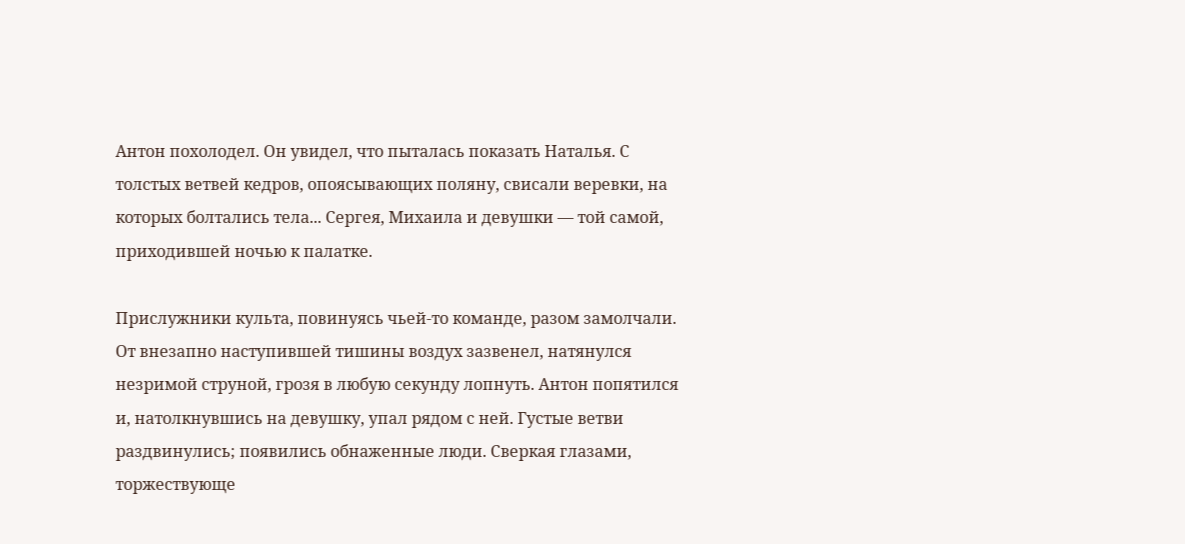Антон похолодел. Он увидел, что пыталась показать Наталья. С толстых ветвей кедров, опоясывающих поляну, свисали веревки, на которых болтались тела... Сергея, Михаила и девушки — той самой, приходившей ночью к палатке.

Прислужники культа, повинуясь чьей-то команде, разом замолчали. От внезапно наступившей тишины воздух зазвенел, натянулся незримой струной, грозя в любую секунду лопнуть. Антон попятился и, натолкнувшись на девушку, упал рядом с ней. Густые ветви раздвинулись; появились обнаженные люди. Сверкая глазами, торжествующе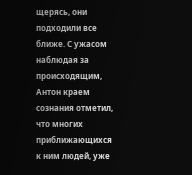щерясь, они подходили все ближе. С ужасом наблюдая за происходящим, Антон краем сознания отметил, что многих приближающихся к ним людей, уже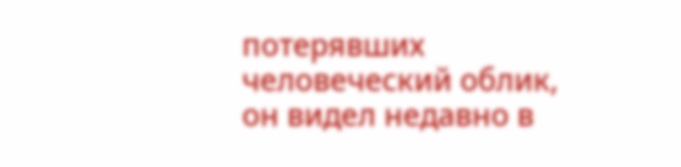потерявших человеческий облик, он видел недавно в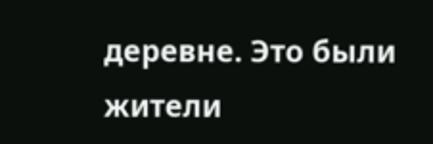деревне. Это были жители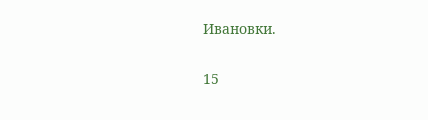Ивановки.

15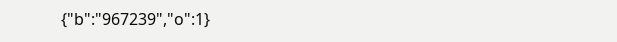{"b":"967239","o":1}